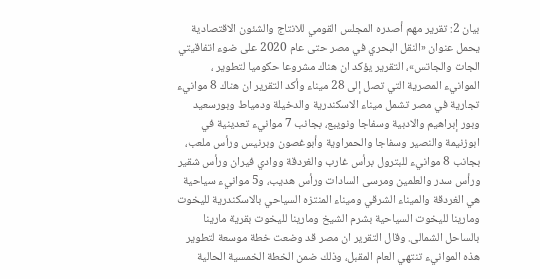بيان 2: تقرير مهم أصدره المجلس القومي للانتاج والشئون الاقتصادية يحمل عنوان «النقل البحري في مصر حتى عام 2020 على ضوء اتفاقيتي الجات والجاتس»، التقرير يؤكد ان هناك مشروعا حكوميا لتطوير ، الموانيء المصرية التي تصل إلى 28 ميناء وأكد التقرير ان هناك 8 موانيء تجارية في مصر تشمل ميناء الاسكندرية والدخيلة ودمياط وبورسعيد وبور إبراهيم والادبية وسفاجا ونويبع، بجانب 7 موانيء تعدينية في ابوزنيمة والنصير وسفاجا والحمراوية وأبوغصون وبرنيس ورأس ملعب، بجانب 8 موانيء للبترول برأس غارب والغردقة ووادي فيران ورأس شقير ورأس سدر والعلمين ومرسى السادات ورأس هديب، و5 موانيء سياحية هي الغردقة والميناء الشرقي وميناء المنتزه السياحي بالاسكندرية لليخوت ومارينا لليخوت السياحية بشرم الشيخ ومارينا لليخوت بقرية مارينا بالساحل الشمالى. وقال التقرير ان مصر قد وضعت خطة موسعة لتطوير هذه الموانيء تنتهي العام المقبل، وذلك ضمن الخطة الخمسية الحالية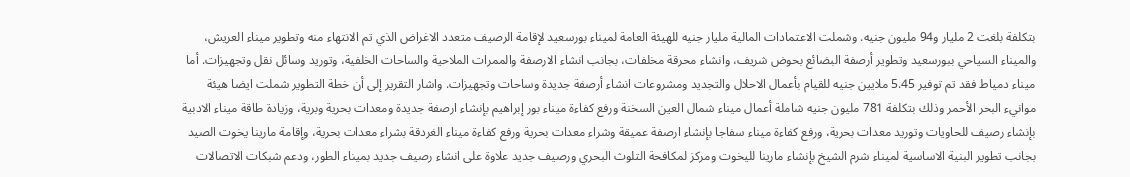بتكلفة بلغت 2 مليار و94 مليون جنيه. وشملت الاعتمادات المالية مليار جنيه للهيئة العامة لميناء بورسعيد لإقامة الرصيف متعدد الاغراض الذي تم الانتهاء منه وتطوير ميناء العريش، والميناء السياحي ببورسعيد وتطوير أرصفة البضائع بحوض شريف، وانشاء محرقة مخلفات، بجانب انشاء الارصفة والممرات الملاحية والساحات الخلفية، وتوريد وسائل نقل وتجهيزات. أما ميناء دمياط فقد تم توفير 5.45 ملايين جنيه للقيام بأعمال الاحلال والتجديد ومشروعات انشاء أرصفة جديدة وساحات وتجهيزات. واشار التقرير إلى أن خطة التطوير شملت ايضا هيئة موانيء البحر الأحمر وذلك بتكلفة 781 مليون جنيه شاملة أعمال ميناء شمال العين السخنة ورفع كفاءة ميناء بور إبراهيم بإنشاء ارصفة جديدة ومعدات بحرية وبرية، وزيادة طاقة ميناء الادبية بإنشاء رصيف للحاويات وتوريد معدات بحرية، ورفع كفاءة ميناء سفاجا بإنشاء ارصفة عميقة وشراء معدات بحرية ورفع كفاءة ميناء الغردقة بشراء معدات بحرية، وإقامة مارينا يخوت الصيد بجانب تطوير البنية الاساسية لميناء شرم الشيخ بإنشاء مارينا لليخوت ومركز لمكافحة التلوث البحري ورصيف جديد علاوة على انشاء رصيف جديد بميناء الطور، ودعم شبكات الاتصالات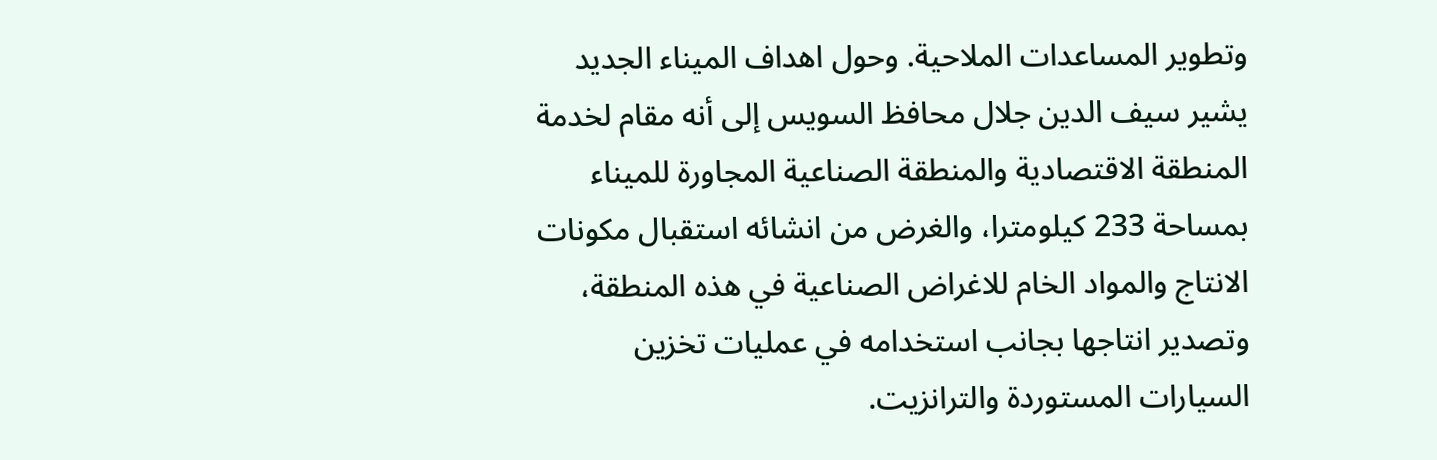وتطوير المساعدات الملاحية. وحول اهداف الميناء الجديد يشير سيف الدين جلال محافظ السويس إلى أنه مقام لخدمة المنطقة الاقتصادية والمنطقة الصناعية المجاورة للميناء بمساحة 233 كيلومترا، والغرض من انشائه استقبال مكونات الانتاج والمواد الخام للاغراض الصناعية في هذه المنطقة، وتصدير انتاجها بجانب استخدامه في عمليات تخزين السيارات المستوردة والترانزيت.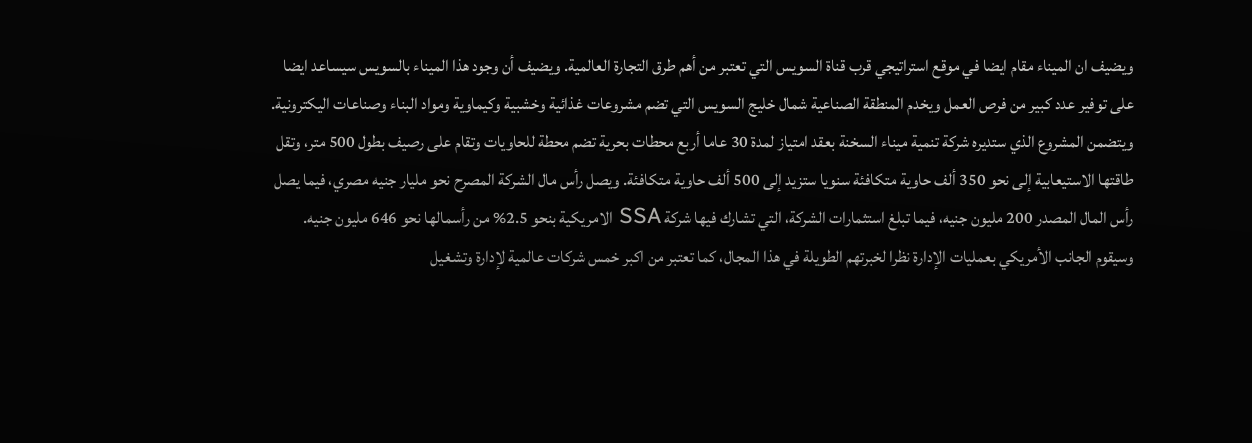ويضيف ان الميناء مقام ايضا في موقع استراتيجي قرب قناة السويس التي تعتبر من أهم طرق التجارة العالمية. ويضيف أن وجود هذا الميناء بالسويس سيساعد ايضا على توفير عدد كبير من فرص العمل ويخدم المنطقة الصناعية شمال خليج السويس التي تضم مشروعات غذائية وخشبية وكيماوية ومواد البناء وصناعات اليكترونية. ويتضمن المشروع الذي ستديره شركة تنمية ميناء السخنة بعقد امتياز لمدة 30 عاما أربع محطات بحرية تضم محطة للحاويات وتقام على رصيف بطول 500 متر، وتقل طاقتها الاستيعابية إلى نحو 350 ألف حاوية متكافئة سنويا ستزيد إلى 500 ألف حاوية متكافئة. ويصل رأس مال الشركة المصرح نحو مليار جنيه مصري، فيما يصل رأس المال المصدر 200 مليون جنيه، فيما تبلغ استثمارات الشركة، التي تشارك فيها شركة SSA الامريكية بنحو 2.5% من رأسمالها نحو 646 مليون جنيه. وسيقوم الجانب الأمريكي بعمليات الإدارة نظرا لخبرتهم الطويلة في هذا المجال، كما تعتبر من اكبر خمس شركات عالمية لإدارة وتشغيل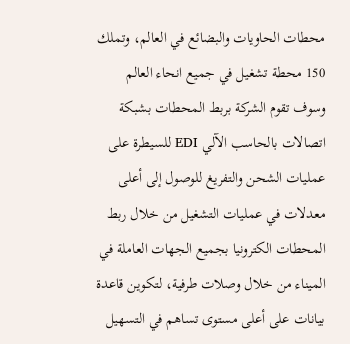محطات الحاويات والبضائع في العالم، وتملك 150 محطة تشغيل في جميع انحاء العالم وسوف تقوم الشركة بربط المحطات بشبكة اتصالات بالحاسب الآلي EDI للسيطرة على عمليات الشحن والتفريغ للوصول إلى أعلى معدلات في عمليات التشغيل من خلال ربط المحطات الكترونيا بجميع الجهات العاملة في الميناء من خلال وصلات طرفية، لتكوين قاعدة بيانات على أعلى مستوى تساهم في التسهيل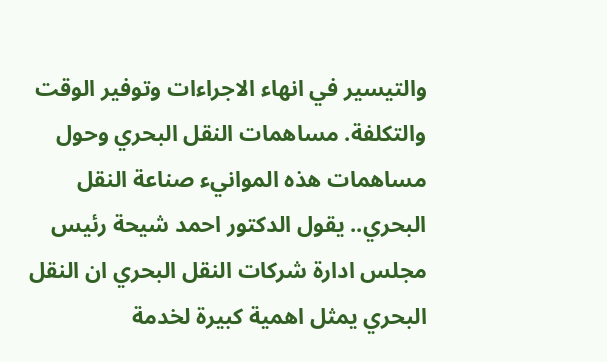والتيسير في انهاء الاجراءات وتوفير الوقت والتكلفة. مساهمات النقل البحري وحول مساهمات هذه الموانيء صناعة النقل البحري.. يقول الدكتور احمد شيحة رئيس مجلس ادارة شركات النقل البحري ان النقل البحري يمثل اهمية كبيرة لخدمة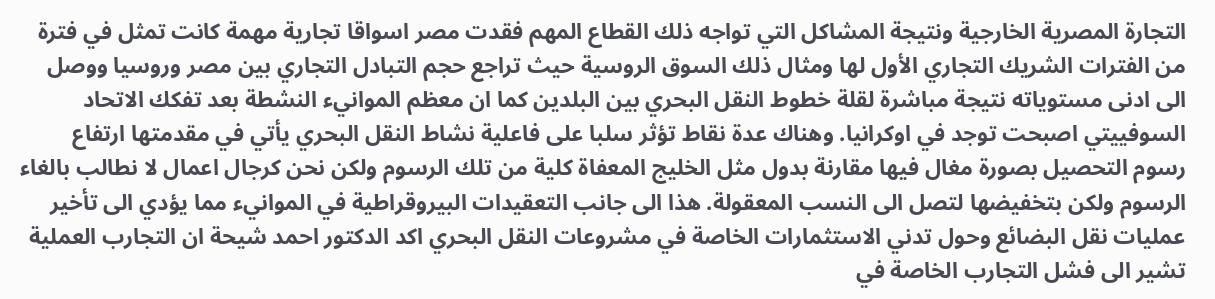التجارة المصرية الخارجية ونتيجة المشاكل التي تواجه ذلك القطاع المهم فقدت مصر اسواقا تجارية مهمة كانت تمثل في فترة من الفترات الشريك التجاري الأول لها ومثال ذلك السوق الروسية حيث تراجع حجم التبادل التجاري بين مصر وروسيا ووصل الى ادنى مستوياته نتيجة مباشرة لقلة خطوط النقل البحري بين البلدين كما ان معظم الموانيء النشطة بعد تفكك الاتحاد السوفييتي اصبحت توجد في اوكرانيا. وهناك عدة نقاط تؤثر سلبا على فاعلية نشاط النقل البحري يأتي في مقدمتها ارتفاع رسوم التحصيل بصورة مغال فيها مقارنة بدول مثل الخليج المعفاة كلية من تلك الرسوم ولكن نحن كرجال اعمال لا نطالب بالغاء الرسوم ولكن بتخفيضها لتصل الى النسب المعقولة. هذا الى جانب التعقيدات البيروقراطية في الموانيء مما يؤدي الى تأخير عمليات نقل البضائع وحول تدني الاستثمارات الخاصة في مشروعات النقل البحري اكد الدكتور احمد شيحة ان التجارب العملية تشير الى فشل التجارب الخاصة في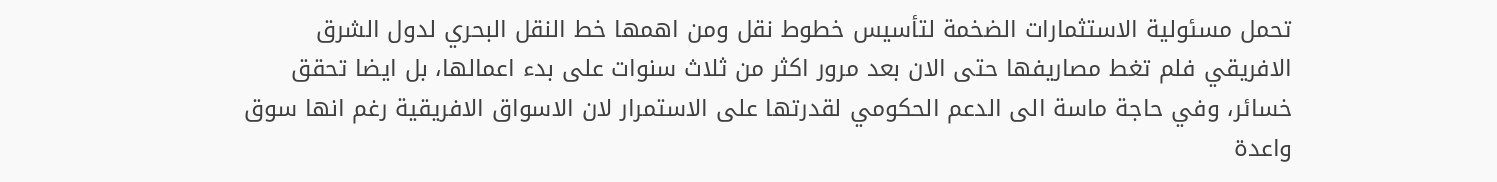تحمل مسئولية الاستثمارات الضخمة لتأسيس خطوط نقل ومن اهمها خط النقل البحري لدول الشرق الافريقي فلم تغط مصاريفها حتى الان بعد مرور اكثر من ثلاث سنوات على بدء اعمالها، بل ايضا تحقق خسائر، وفي حاجة ماسة الى الدعم الحكومي لقدرتها على الاستمرار لان الاسواق الافريقية رغم انها سوق واعدة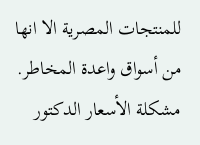للمنتجات المصرية الا انها من أسواق واعدة المخاطر. مشكلة الأسعار الدكتور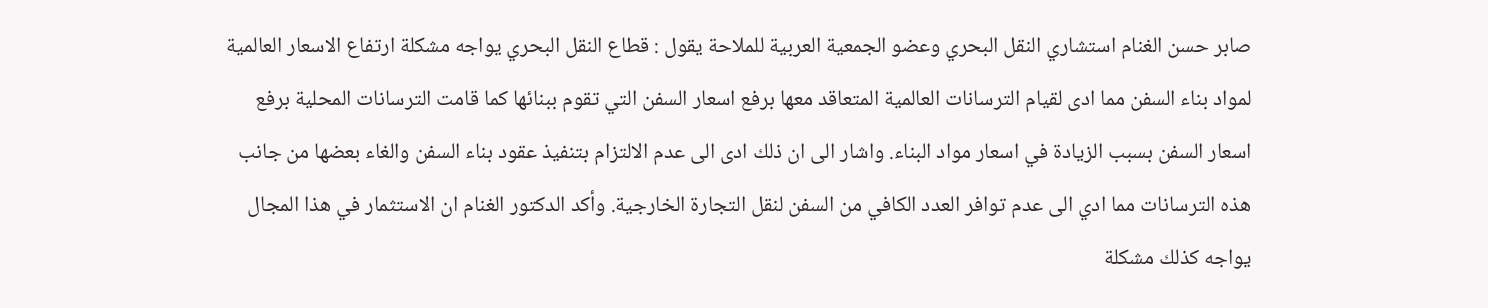صابر حسن الغنام استشاري النقل البحري وعضو الجمعية العربية للملاحة يقول : قطاع النقل البحري يواجه مشكلة ارتفاع الاسعار العالمية لمواد بناء السفن مما ادى لقيام الترسانات العالمية المتعاقد معها برفع اسعار السفن التي تقوم ببنائها كما قامت الترسانات المحلية برفع اسعار السفن بسبب الزيادة في اسعار مواد البناء. واشار الى ان ذلك ادى الى عدم الالتزام بتنفيذ عقود بناء السفن والغاء بعضها من جانب هذه الترسانات مما ادي الى عدم توافر العدد الكافي من السفن لنقل التجارة الخارجية. وأكد الدكتور الغنام ان الاستثمار في هذا المجال يواجه كذلك مشكلة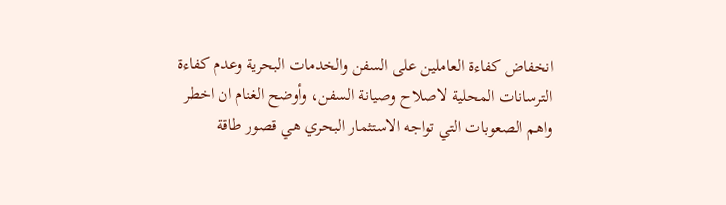انخفاض كفاءة العاملين على السفن والخدمات البحرية وعدم كفاءة الترسانات المحلية لاصلاح وصيانة السفن، وأوضح الغنام ان اخطر واهم الصعوبات التي تواجه الاستثمار البحري هي قصور طاقة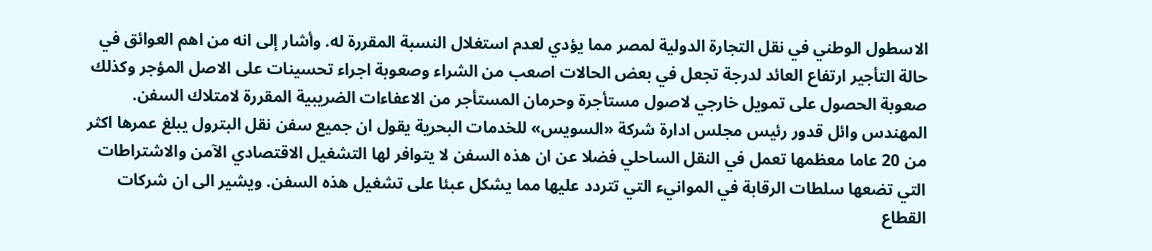الاسطول الوطني في نقل التجارة الدولية لمصر مما يؤدي لعدم استغلال النسبة المقررة له. وأشار إلى انه من اهم العوائق في حالة التأجير ارتفاع العائد لدرجة تجعل في بعض الحالات اصعب من الشراء وصعوبة اجراء تحسينات على الاصل المؤجر وكذلك صعوبة الحصول على تمويل خارجي لاصول مستأجرة وحرمان المستأجر من الاعفاءات الضريبية المقررة لامتلاك السفن. المهندس وائل قدور رئيس مجلس ادارة شركة «السويس» للخدمات البحرية يقول ان جميع سفن نقل البترول يبلغ عمرها اكثر من 20 عاما معظمها تعمل في النقل الساحلي فضلا عن ان هذه السفن لا يتوافر لها التشغيل الاقتصادي الآمن والاشتراطات التي تضعها سلطات الرقابة في الموانيء التي تتردد عليها مما يشكل عبئا على تشغيل هذه السفن. ويشير الى ان شركات القطاع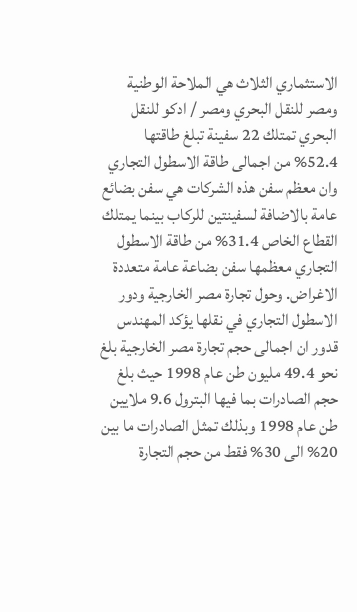الاستثماري الثلاث هي الملاحة الوطنية ومصر للنقل البحري ومصر / ادكو للنقل البحري تمتلك 22 سفينة تبلغ طاقتها 52.4% من اجمالى طاقة الاسطول التجاري وان معظم سفن هذه الشركات هي سفن بضائع عامة بالاضافة لسفينتين للركاب بينما يمتلك القطاع الخاص 31.4% من طاقة الاسطول التجاري معظمها سفن بضاعة عامة متعددة الاغراض. وحول تجارة مصر الخارجية ودور الاسطول التجاري في نقلها يؤكد المهندس قدور ان اجمالى حجم تجارة مصر الخارجية بلغ نحو 49.4 مليون طن عام 1998 حيث بلغ حجم الصادرات بما فيها البترول 9.6 ملايين طن عام 1998 وبذلك تمثل الصادرات ما بين 20% الى 30% فقط من حجم التجارة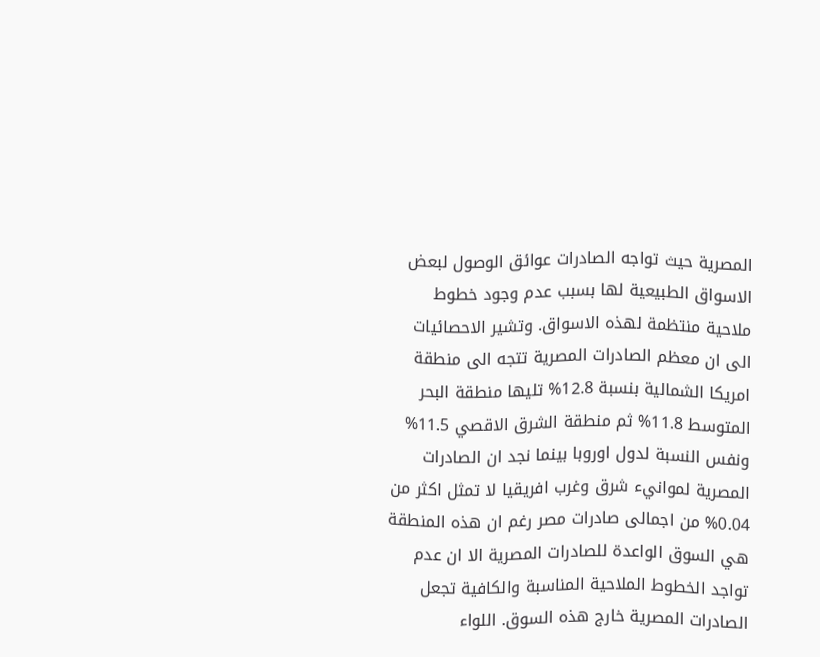المصرية حيث تواجه الصادرات عوائق الوصول لبعض الاسواق الطبيعية لها بسبب عدم وجود خطوط ملاحية منتظمة لهذه الاسواق. وتشير الاحصائيات الى ان معظم الصادرات المصرية تتجه الى منطقة امريكا الشمالية بنسبة 12.8% تليها منطقة البحر المتوسط 11.8% ثم منطقة الشرق الاقصي 11.5% ونفس النسبة لدول اوروبا بينما نجد ان الصادرات المصرية لموانيء شرق وغرب افريقيا لا تمثل اكثر من 0.04% من اجمالى صادرات مصر رغم ان هذه المنطقة هي السوق الواعدة للصادرات المصرية الا ان عدم تواجد الخطوط الملاحية المناسبة والكافية تجعل الصادرات المصرية خارج هذه السوق. اللواء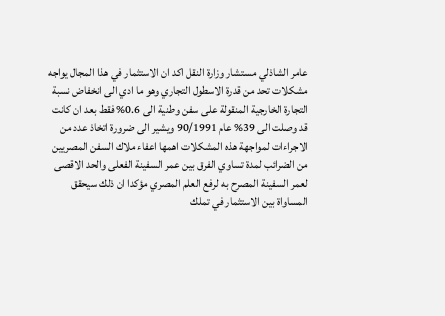عامر الشاذلي مستشار وزارة النقل اكد ان الاستثمار في هذا المجال يواجه مشكلات تحد من قدرة الاسطول التجاري وهو ما ادي الى انخفاض نسبة التجارة الخارجية المنقولة على سفن وطنية الى 0.6% فقط بعد ان كانت قد وصلت الى 39% عام 90/1991 ويشير الى ضرورة اتخاذ عدد من الاجراءات لمواجهة هذه المشكلات اهمها اعفاء ملاك السفن المصريين من الضرائب لمدة تساوي الفرق بين عمر السفينة الفعلى والحد الاقصى لعمر السفينة المصرح به لرفع العلم المصري مؤكدا ان ذلك سيحقق المساواة بين الاستثمار في تملك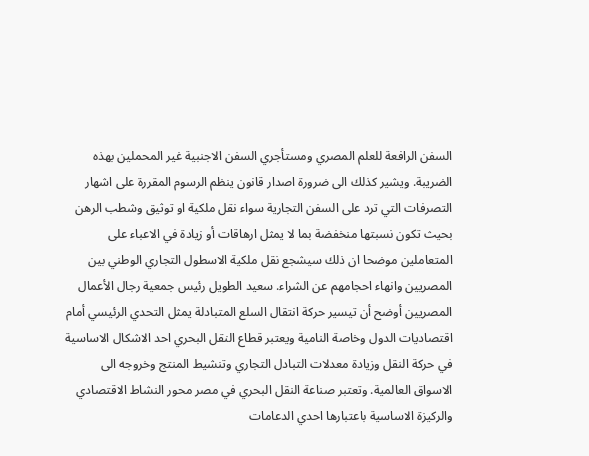السفن الرافعة للعلم المصري ومستأجري السفن الاجنبية غير المحملين بهذه الضريبة. ويشير كذلك الى ضرورة اصدار قانون ينظم الرسوم المقررة على اشهار التصرفات التي ترد على السفن التجارية سواء نقل ملكية او توثيق وشطب الرهن بحيث تكون نسبتها منخفضة بما لا يمثل ارهاقات أو زيادة في الاعباء على المتعاملين موضحا ان ذلك سيشجع نقل ملكية الاسطول التجاري الوطني بين المصريين وانهاء احجامهم عن الشراء. سعيد الطويل رئيس جمعية رجال الأعمال المصريين أوضح أن تيسير حركة انتقال السلع المتبادلة يمثل التحدي الرئيسي أمام اقتصاديات الدول وخاصة النامية ويعتبر قطاع النقل البحري احد الاشكال الاساسية في حركة النقل وزيادة معدلات التبادل التجاري وتنشيط المنتج وخروجه الى الاسواق العالمية. وتعتبر صناعة النقل البحري في مصر محور النشاط الاقتصادي والركيزة الاساسية باعتبارها احدي الدعامات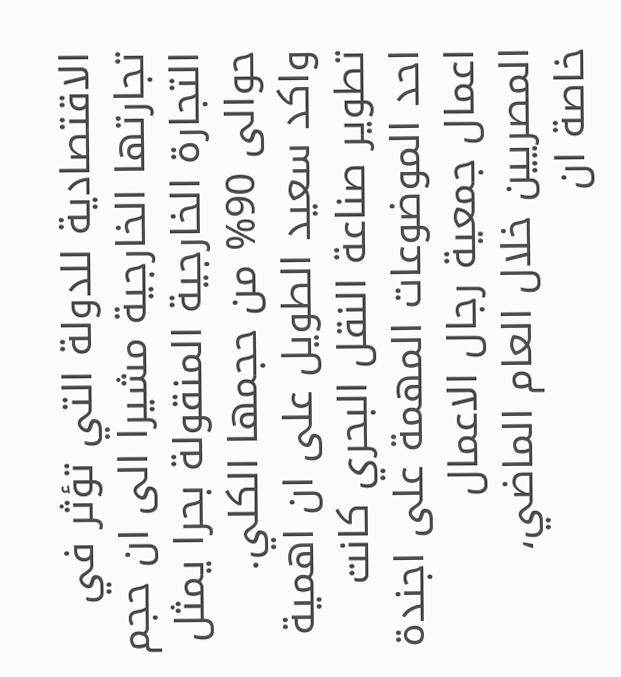الاقتصادية للدولة التي تؤثر في تجارتها الخارجية مشيرا الى ان حجم التجارة الخارجية المنقولة بحرا يمثل حوالى 90% من حجمها الكلي. واكد سعيد الطويل على ان اهمية تطوير صناعة النقل البحري كانت احد الموضوعات المهمة على اجندة اعمال جمعية رجال الاعمال المصريين خلال العام الماضي، خاصة ان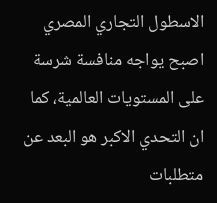الاسطول التجاري المصري اصبح يواجه منافسة شرسة على المستويات العالمية، كما ان التحدي الاكبر هو البعد عن متطلبات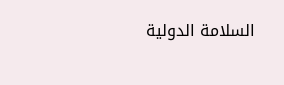السلامة الدولية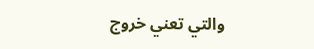والتي تعني خروج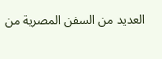العديد من السفن المصرية من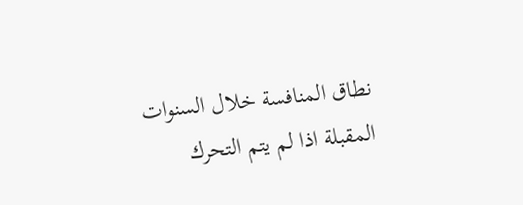نطاق المنافسة خلال السنوات المقبلة اذا لم يتم التحرك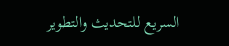السريع للتحديث والتطوير